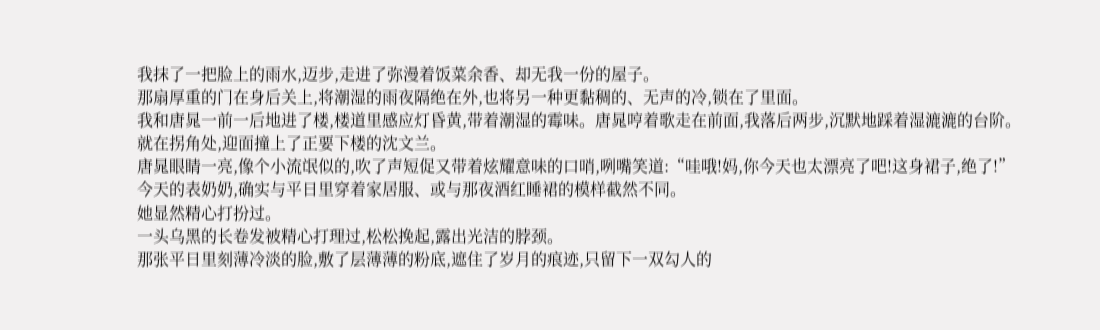我抹了一把脸上的雨水,迈步,走进了弥漫着饭菜余香、却无我一份的屋子。
那扇厚重的门在身后关上,将潮湿的雨夜隔绝在外,也将另一种更黏稠的、无声的冷,锁在了里面。
我和唐晁一前一后地进了楼,楼道里感应灯昏黄,带着潮湿的霉味。唐晁哼着歌走在前面,我落后两步,沉默地踩着湿漉漉的台阶。
就在拐角处,迎面撞上了正要下楼的沈文兰。
唐晁眼睛一亮,像个小流氓似的,吹了声短促又带着炫耀意味的口哨,咧嘴笑道:“哇哦!妈,你今天也太漂亮了吧!这身裙子,绝了!”
今天的表奶奶,确实与平日里穿着家居服、或与那夜酒红睡裙的模样截然不同。
她显然精心打扮过。
一头乌黑的长卷发被精心打理过,松松挽起,露出光洁的脖颈。
那张平日里刻薄冷淡的脸,敷了层薄薄的粉底,遮住了岁月的痕迹,只留下一双勾人的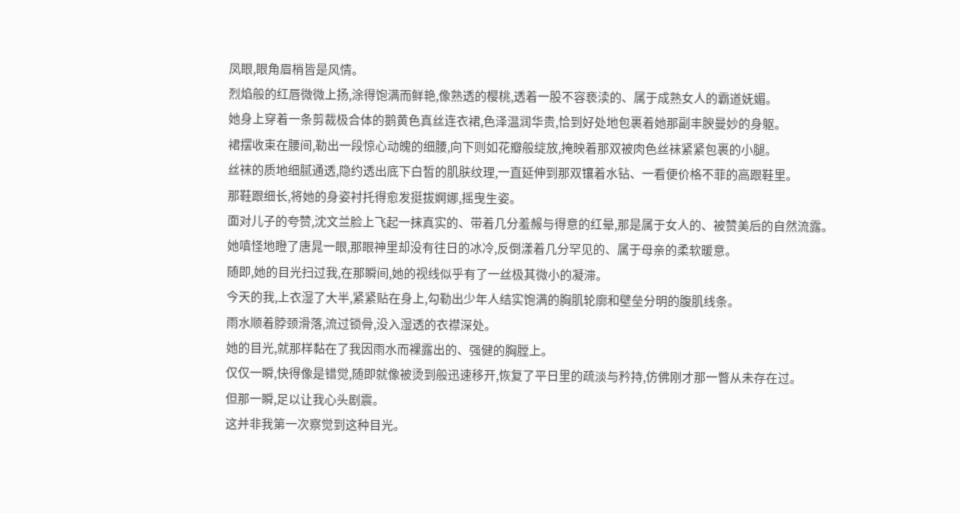凤眼,眼角眉梢皆是风情。
烈焰般的红唇微微上扬,涂得饱满而鲜艳,像熟透的樱桃,透着一股不容亵渎的、属于成熟女人的霸道妩媚。
她身上穿着一条剪裁极合体的鹅黄色真丝连衣裙,色泽温润华贵,恰到好处地包裹着她那副丰腴曼妙的身躯。
裙摆收束在腰间,勒出一段惊心动魄的细腰,向下则如花瓣般绽放,掩映着那双被肉色丝袜紧紧包裹的小腿。
丝袜的质地细腻通透,隐约透出底下白皙的肌肤纹理,一直延伸到那双镶着水钻、一看便价格不菲的高跟鞋里。
那鞋跟细长,将她的身姿衬托得愈发挺拔婀娜,摇曳生姿。
面对儿子的夸赞,沈文兰脸上飞起一抹真实的、带着几分羞赧与得意的红晕,那是属于女人的、被赞美后的自然流露。
她嗔怪地瞪了唐晁一眼,那眼神里却没有往日的冰冷,反倒漾着几分罕见的、属于母亲的柔软暖意。
随即,她的目光扫过我,在那瞬间,她的视线似乎有了一丝极其微小的凝滞。
今天的我,上衣湿了大半,紧紧贴在身上,勾勒出少年人结实饱满的胸肌轮廓和壁垒分明的腹肌线条。
雨水顺着脖颈滑落,流过锁骨,没入湿透的衣襟深处。
她的目光,就那样黏在了我因雨水而裸露出的、强健的胸膛上。
仅仅一瞬,快得像是错觉,随即就像被烫到般迅速移开,恢复了平日里的疏淡与矜持,仿佛刚才那一瞥从未存在过。
但那一瞬,足以让我心头剧震。
这并非我第一次察觉到这种目光。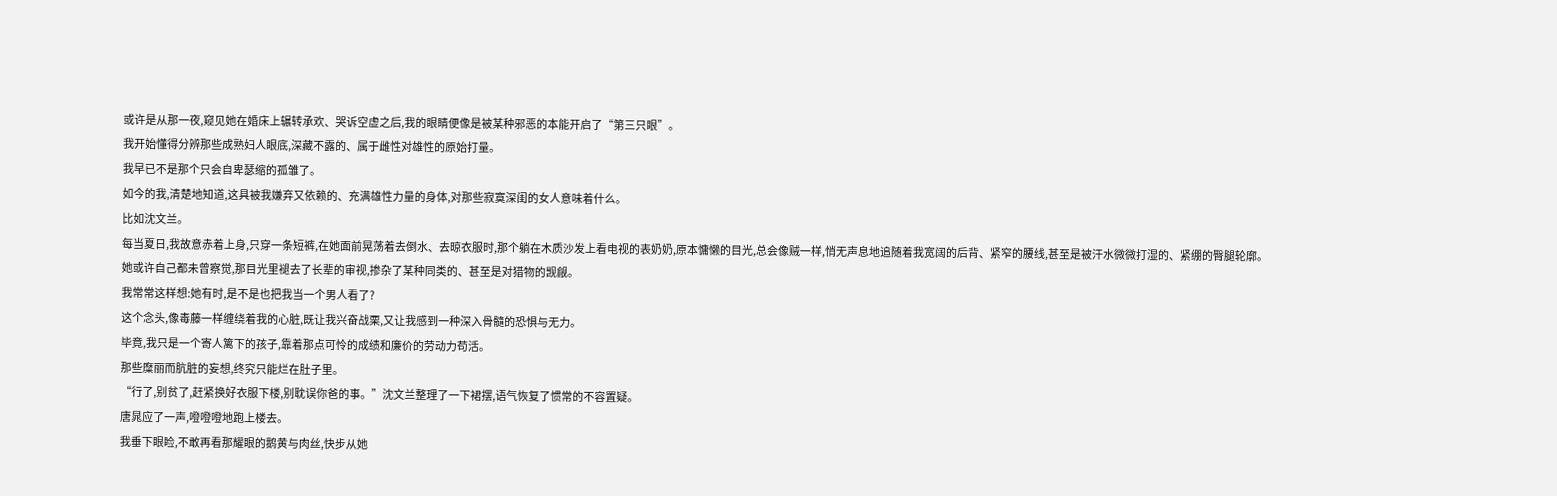或许是从那一夜,窥见她在婚床上辗转承欢、哭诉空虚之后,我的眼睛便像是被某种邪恶的本能开启了“第三只眼”。
我开始懂得分辨那些成熟妇人眼底,深藏不露的、属于雌性对雄性的原始打量。
我早已不是那个只会自卑瑟缩的孤雏了。
如今的我,清楚地知道,这具被我嫌弃又依赖的、充满雄性力量的身体,对那些寂寞深闺的女人意味着什么。
比如沈文兰。
每当夏日,我故意赤着上身,只穿一条短裤,在她面前晃荡着去倒水、去晾衣服时,那个躺在木质沙发上看电视的表奶奶,原本慵懒的目光,总会像贼一样,悄无声息地追随着我宽阔的后背、紧窄的腰线,甚至是被汗水微微打湿的、紧绷的臀腿轮廓。
她或许自己都未曾察觉,那目光里褪去了长辈的审视,掺杂了某种同类的、甚至是对猎物的觊觎。
我常常这样想:她有时,是不是也把我当一个男人看了?
这个念头,像毒藤一样缠绕着我的心脏,既让我兴奋战栗,又让我感到一种深入骨髓的恐惧与无力。
毕竟,我只是一个寄人篱下的孩子,靠着那点可怜的成绩和廉价的劳动力苟活。
那些糜丽而肮脏的妄想,终究只能烂在肚子里。
“行了,别贫了,赶紧换好衣服下楼,别耽误你爸的事。”沈文兰整理了一下裙摆,语气恢复了惯常的不容置疑。
唐晁应了一声,噔噔噔地跑上楼去。
我垂下眼睑,不敢再看那耀眼的鹅黄与肉丝,快步从她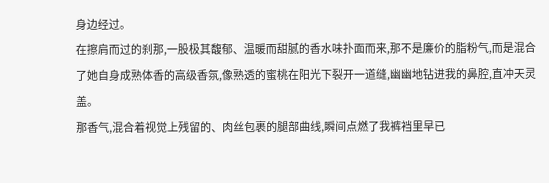身边经过。
在擦肩而过的刹那,一股极其馥郁、温暖而甜腻的香水味扑面而来,那不是廉价的脂粉气,而是混合了她自身成熟体香的高级香氛,像熟透的蜜桃在阳光下裂开一道缝,幽幽地钻进我的鼻腔,直冲天灵盖。
那香气,混合着视觉上残留的、肉丝包裹的腿部曲线,瞬间点燃了我裤裆里早已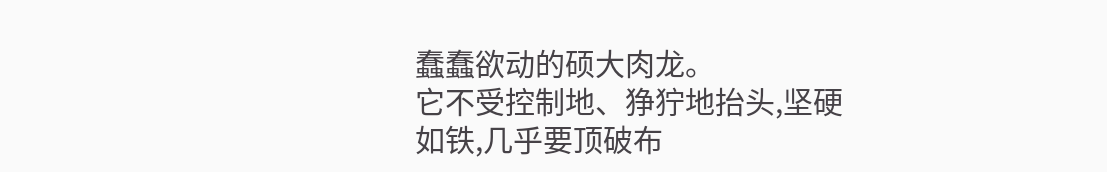蠢蠢欲动的硕大肉龙。
它不受控制地、狰狞地抬头,坚硬如铁,几乎要顶破布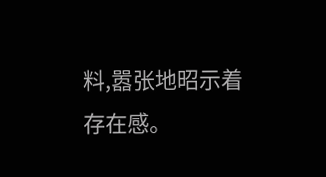料,嚣张地昭示着存在感。